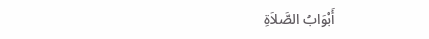أَبْوَابُ الصَّلاَةِ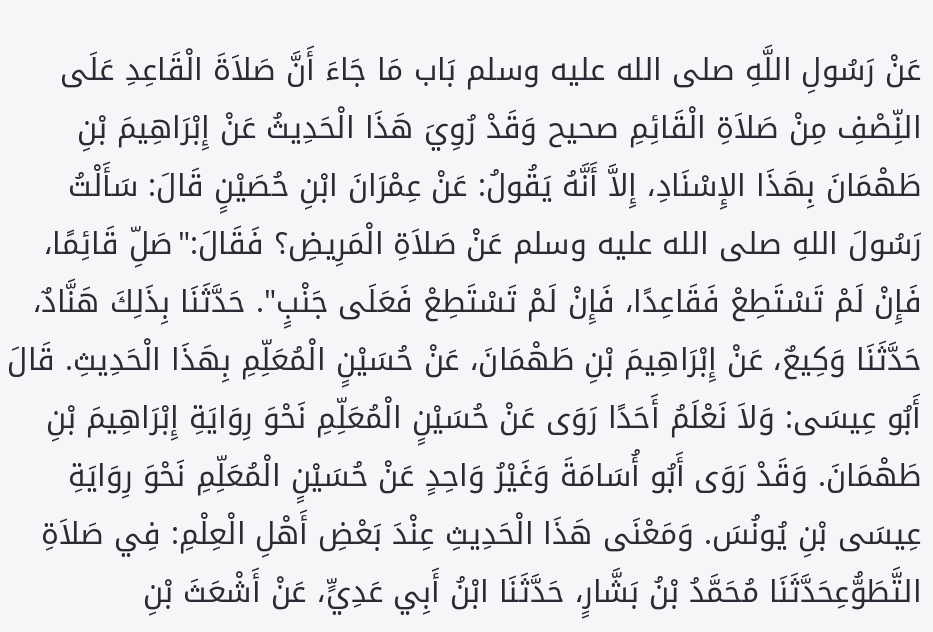عَنْ رَسُولِ اللَّهِ صلى الله عليه وسلم بَاب مَا جَاءَ أَنَّ صَلاَةَ الْقَاعِدِ عَلَى النِّصْفِ مِنْ صَلاَةِ الْقَائِمِ صحيح وَقَدْ رُوِيَ هَذَا الْحَدِيثُ عَنْ إِبْرَاهِيمَ بْنِ طَهْمَانَ بِهَذَا الإِسْنَادِ، إِلاَّ أَنَّهُ يَقُولُ: عَنْ عِمْرَانَ ابْنِ حُصَيْنٍ قَالَ: سَأَلْتُ رَسُولَ اللهِ صلى الله عليه وسلم عَنْ صَلاَةِ الْمَرِيضِ؟ فَقَالَ:"صَلِّ قَائِمًا، فَإِنْ لَمْ تَسْتَطِعْ فَقَاعِدًا، فَإِنْ لَمْ تَسْتَطِعْ فَعَلَى جَنْبٍ". حَدَّثَنَا بِذَلِكَ هَنَّادٌ، حَدَّثَنَا وَكِيعٌ، عَنْ إِبْرَاهِيمَ بْنِ طَهْمَانَ، عَنْ حُسَيْنٍ الْمُعَلِّمِ بِهَذَا الْحَدِيثِ. قَالَ أَبُو عِيسَى: وَلاَ نَعْلَمُ أَحَدًا رَوَى عَنْ حُسَيْنٍ الْمُعَلِّمِ نَحْوَ رِوَايَةِ إِبْرَاهِيمَ بْنِ طَهْمَانَ. وَقَدْ رَوَى أَبُو أُسَامَةَ وَغَيْرُ وَاحِدٍ عَنْ حُسَيْنٍ الْمُعَلِّمِ نَحْوَ رِوَايَةِ عِيسَى بْنِ يُونُسَ. وَمَعْنَى هَذَا الْحَدِيثِ عِنْدَ بَعْضِ أَهْلِ الْعِلْمِ: فِي صَلاَةِ التَّطَوُّعِحَدَّثَنَا مُحَمَّدُ بْنُ بَشَّارٍ، حَدَّثَنَا ابْنُ أَبِي عَدِيٍّ، عَنْ أَشْعَثَ بْنِ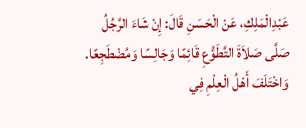عَبْدِالْمَلِكِ، عَنْ الْحَسَنِ قَالَ: إِنْ شَاءَ الرَّجُلُ صَلَّى صَلاَةَ التَّطَوُّعِ قَائِمًا وَجَالِسًا وَمُضْطَجِعًا. وَاخْتَلَفَ أَهْلُ الْعِلْمِ فِي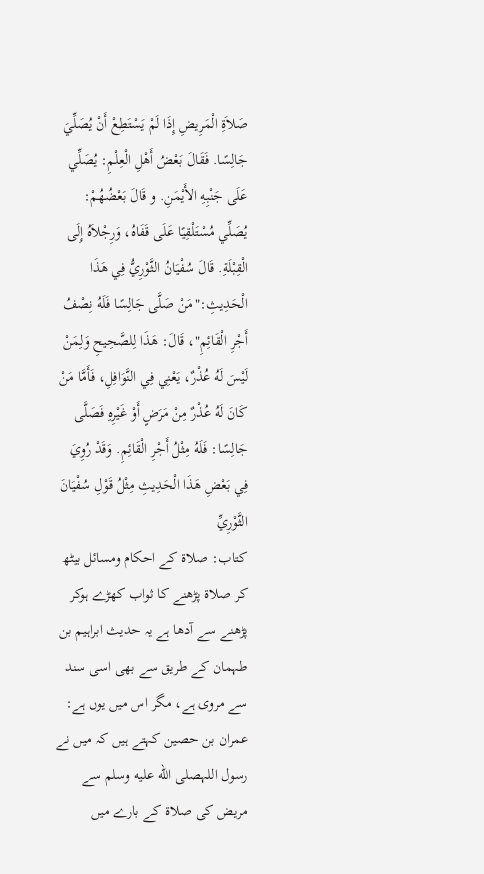صَلاَةِ الْمَرِيضِ إِذَا لَمْ يَسْتَطِعْ أَنْ يُصَلِّيَ جَالِسًا. فَقَالَ بَعْضُ أَهْلِ الْعِلْمِ: يُصَلِّي عَلَى جَنْبِهِ الأَيْمَنِ. و قَالَ بَعْضُهُمْ: يُصَلِّي مُسْتَلْقِيًا عَلَى قَفَاهُ، وَرِجْلاَهُ إِلَى الْقِبْلَةِ. قَالَ سُفْيَانُ الثَّوْرِيُّ فِي هَذَا الْحَدِيثِ:"مَنْ صَلَّى جَالِسًا فَلَهُ نِصْفُ أَجْرِ الْقَائِمِ"، قَالَ: هَذَا لِلصَّحِيحِ وَلِمَنْ لَيْسَ لَهُ عُذْرٌ، يَعْنِي فِي النَّوَافِلِ، فَأَمَّا مَنْ كَانَ لَهُ عُذْرٌ مِنْ مَرَضٍ أَوْ غَيْرِهِ فَصَلَّى جَالِسًا: فَلَهُ مِثْلُ أَجْرِ الْقَائِمِ. وَقَدْ رُوِيَ فِي بَعْضِ هَذَا الْحَدِيثِ مِثْلُ قَوْلِ سُفْيَانَ الثَّوْرِيِّ
کتاب: صلاۃ کے احکام ومسائل بیٹھ کر صلاۃ پڑھنے کا ثواب کھڑے ہوکر پڑھنے سے آدھا ہے یہ حدیث ابراہیم بن طہمان کے طریق سے بھی اسی سند سے مروی ہے، مگر اس میں یوں ہے: عمران بن حصین کہتے ہیں کہ میں نے رسول اللہصلى الله عليه وسلم سے مریض کی صلاۃ کے بارے میں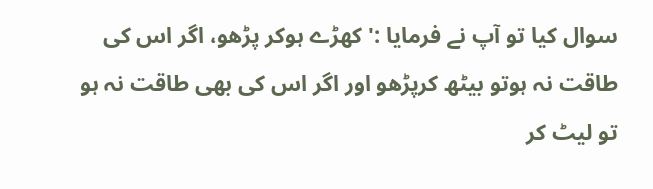سوال کیا تو آپ نے فرمایا :' کھڑے ہوکر پڑھو، اگر اس کی طاقت نہ ہوتو بیٹھ کرپڑھو اور اگر اس کی بھی طاقت نہ ہو تو لیٹ کر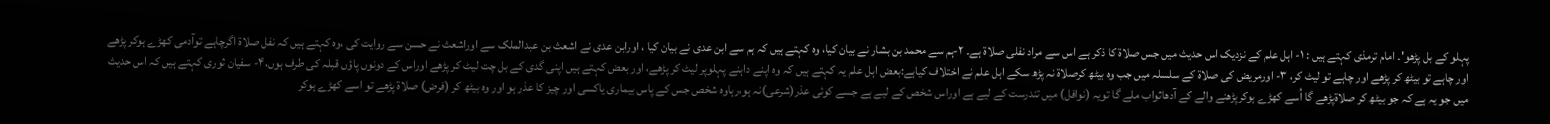پہلو کے بل پڑھو'۔ امام ترمذی کہتے ہیں : ۱- اہل علم کے نزدیک اس حدیث میں جس صلاۃ کا ذکر ہے اس سے مراد نفلی صلاۃ ہے۔ ۲-ہم سے محمد بن بشار نے بیان کیا، وہ کہتے ہیں کہ ہم سے ابن عدی نے بیان کیا ، اورابن عدی نے اشعث بن عبدالملک سے اوراشعث نے حسن سے روایت کی ،وہ کہتے ہیں کہ نفل صلاۃ اگرچاہے توآدمی کھڑے ہوکر پڑھے اور چاہے تو بیٹھ کر پڑھے اور چاہے تو لیٹ کر، ۳- اورمریض کی صلاۃ کے سلسلہ میں جب وہ بیٹھ کرصلاۃ نہ پڑھ سکے اہل علم نے اختلاف کیاہے:بعض اہل علم یہ کہتے ہیں کہ وہ اپنے داہنے پہلوپر لیٹ کر پڑھے، اور بعض کہتے ہیں اپنی گدی کے بل چت لیٹ کر پڑھے اوراس کے دونوں پاؤں قبلہ کی طرف ہوں،۴- سفیان ثوری کہتے ہیں کہ اس حدیث میں جو یہ ہے کہ جو بیٹھ کر صلاۃپڑھے گا اُسے کھڑے ہوکرپڑھنے والے کے آدھاثواب ملے گا تویہ (نوافل) میں تندرست کے لیے ہے اوراس شخص کے لیے ہے جسے کوئی عذر(شرعی)نہ ہو،رہاوہ شخص جس کے پاس بیماری یاکسی اور چیز کا عذر ہو اور وہ بیٹھ کر (فرض) صلاۃ پڑھے تو اسے کھڑے ہوکر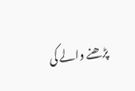پڑھنے والے کی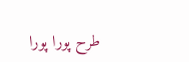طرح پورا پورا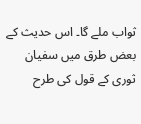ثواب ملے گا۔ اس حدیث کے بعض طرق میں سفیان ثوری کے قول کی طرح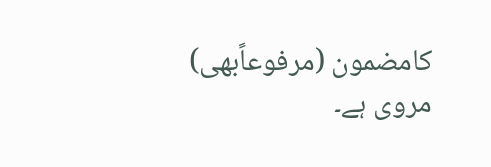کامضمون (مرفوعاًبھی) مروی ہے۔